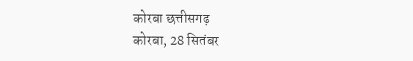कोरबा छत्तीसगढ़
कोरबा, 28 सितंबर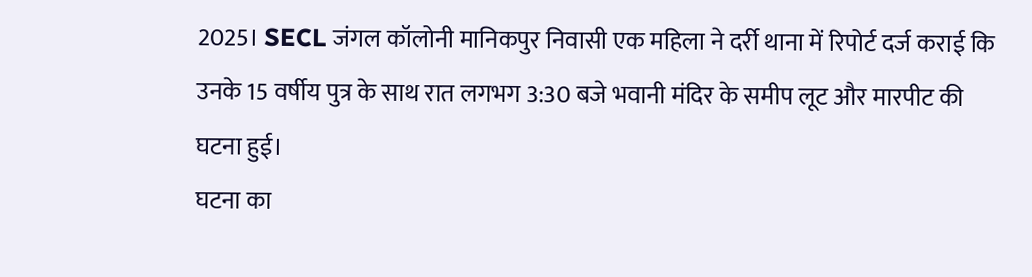2025। SECL जंगल कॉलोनी मानिकपुर निवासी एक महिला ने दर्री थाना में रिपोर्ट दर्ज कराई कि उनके 15 वर्षीय पुत्र के साथ रात लगभग 3:30 बजे भवानी मंदिर के समीप लूट और मारपीट की घटना हुई।
घटना का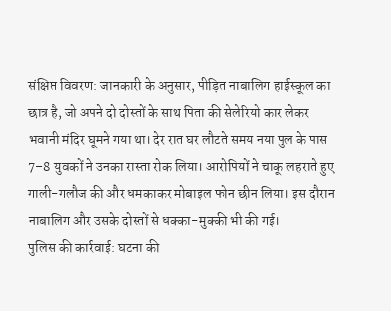संक्षिप्त विवरण: जानकारी के अनुसार, पीड़ित नाबालिग हाईस्कूल का छात्र है, जो अपने दो दोस्तों के साथ पिता की सेलेरियो कार लेकर भवानी मंदिर घूमने गया था। देर रात घर लौटते समय नया पुल के पास 7–8 युवकों ने उनका रास्ता रोक लिया। आरोपियों ने चाकू लहराते हुए गाली-गलौज की और धमकाकर मोबाइल फोन छीन लिया। इस दौरान नाबालिग और उसके दोस्तों से धक्का-मुक्की भी की गई।
पुलिस की कार्रवाई: घटना की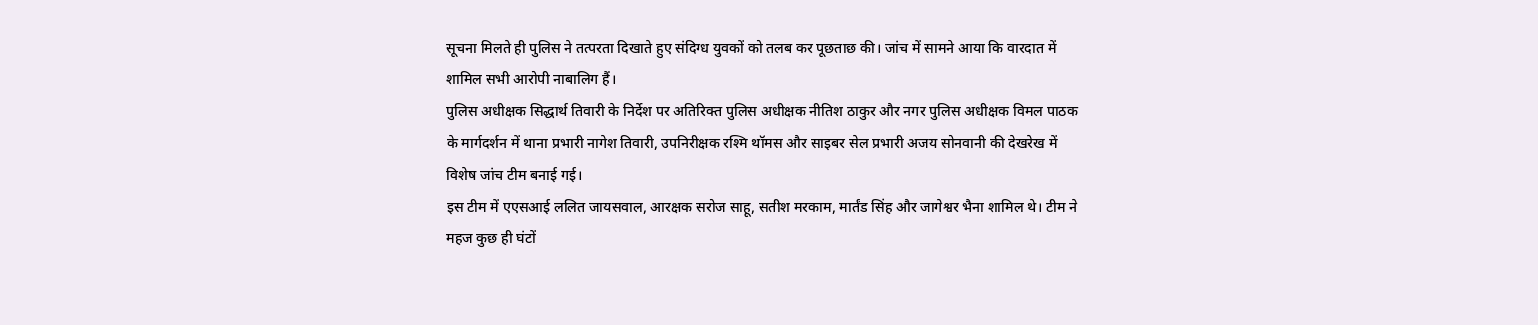सूचना मिलते ही पुलिस ने तत्परता दिखाते हुए संदिग्ध युवकों को तलब कर पूछताछ की। जांच में सामने आया कि वारदात में शामिल सभी आरोपी नाबालिग हैं।
पुलिस अधीक्षक सिद्धार्थ तिवारी के निर्देश पर अतिरिक्त पुलिस अधीक्षक नीतिश ठाकुर और नगर पुलिस अधीक्षक विमल पाठक के मार्गदर्शन में थाना प्रभारी नागेश तिवारी, उपनिरीक्षक रश्मि थॉमस और साइबर सेल प्रभारी अजय सोनवानी की देखरेख में विशेष जांच टीम बनाई गई।
इस टीम में एएसआई ललित जायसवाल, आरक्षक सरोज साहू, सतीश मरकाम, मार्तंड सिंह और जागेश्वर भैना शामिल थे। टीम ने महज कुछ ही घंटों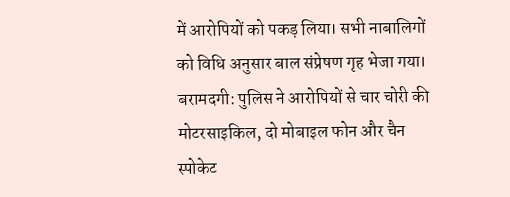में आरोपियों को पकड़ लिया। सभी नाबालिगों को विधि अनुसार बाल संप्रेषण गृह भेजा गया।
बरामदगी: पुलिस ने आरोपियों से चार चोरी की मोटरसाइकिल, दो मोबाइल फोन और चैन स्पोकेट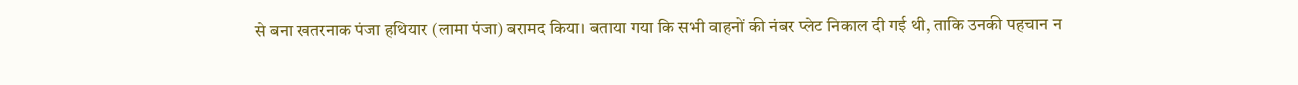से बना खतरनाक पंजा हथियार (लामा पंजा) बरामद किया। बताया गया कि सभी वाहनों की नंबर प्लेट निकाल दी गई थी, ताकि उनकी पहचान न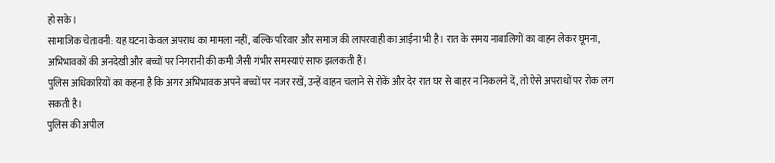हो सके।
सामाजिक चेतावनी: यह घटना केवल अपराध का मामला नहीं, बल्कि परिवार और समाज की लापरवाही का आईना भी है। रात के समय नाबालिगों का वाहन लेकर घूमना, अभिभावकों की अनदेखी और बच्चों पर निगरानी की कमी जैसी गंभीर समस्याएं साफ झलकती हैं।
पुलिस अधिकारियों का कहना है कि अगर अभिभावक अपने बच्चों पर नजर रखें, उन्हें वाहन चलाने से रोकें और देर रात घर से बाहर न निकलने दें, तो ऐसे अपराधों पर रोक लग सकती है।
पुलिस की अपील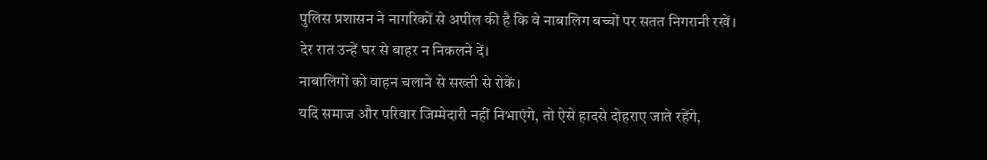पुलिस प्रशासन ने नागरिकों से अपील की है कि वे नाबालिग बच्चों पर सतत निगरानी रखें।
देर रात उन्हें घर से बाहर न निकलने दें।
नाबालिगों को वाहन चलाने से सख्ती से रोकें।
यदि समाज और परिवार जिम्मेदारी नहीं निभाएंगे, तो ऐसे हादसे दोहराए जाते रहेंगे,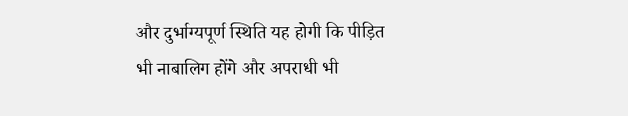और दुर्भाग्यपूर्ण स्थिति यह होगी कि पीड़ित भी नाबालिग होंगे और अपराधी भी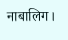नाबालिग।